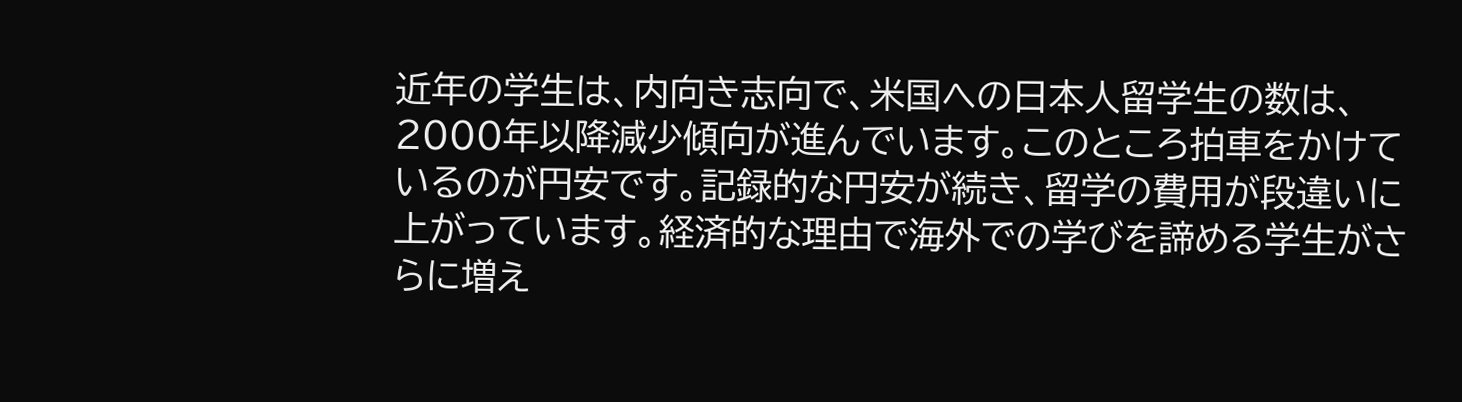近年の学生は、内向き志向で、米国への日本人留学生の数は、2000年以降減少傾向が進んでいます。このところ拍車をかけているのが円安です。記録的な円安が続き、留学の費用が段違いに上がっています。経済的な理由で海外での学びを諦める学生がさらに増え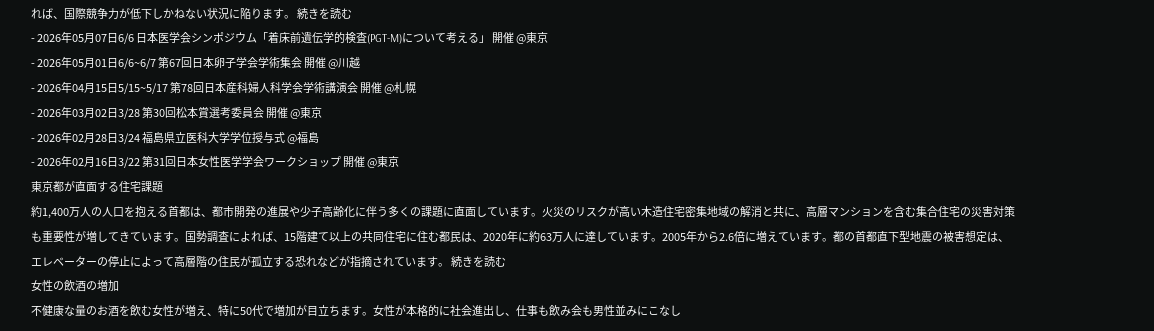れば、国際競争力が低下しかねない状況に陥ります。 続きを読む
- 2026年05月07日6/6 日本医学会シンポジウム「着床前遺伝学的検査(PGT-M)について考える」 開催 @東京
- 2026年05月01日6/6~6/7 第67回日本卵子学会学術集会 開催 @川越
- 2026年04月15日5/15~5/17 第78回日本産科婦人科学会学術講演会 開催 @札幌
- 2026年03月02日3/28 第30回松本賞選考委員会 開催 @東京
- 2026年02月28日3/24 福島県立医科大学学位授与式 @福島
- 2026年02月16日3/22 第31回日本女性医学学会ワークショップ 開催 @東京
東京都が直面する住宅課題
約1,400万人の人口を抱える首都は、都市開発の進展や少子高齢化に伴う多くの課題に直面しています。火災のリスクが高い木造住宅密集地域の解消と共に、高層マンションを含む集合住宅の災害対策も重要性が増してきています。国勢調査によれば、15階建て以上の共同住宅に住む都民は、2020年に約63万人に達しています。2005年から2.6倍に増えています。都の首都直下型地震の被害想定は、エレベーターの停止によって高層階の住民が孤立する恐れなどが指摘されています。 続きを読む
女性の飲酒の増加
不健康な量のお酒を飲む女性が増え、特に50代で増加が目立ちます。女性が本格的に社会進出し、仕事も飲み会も男性並みにこなし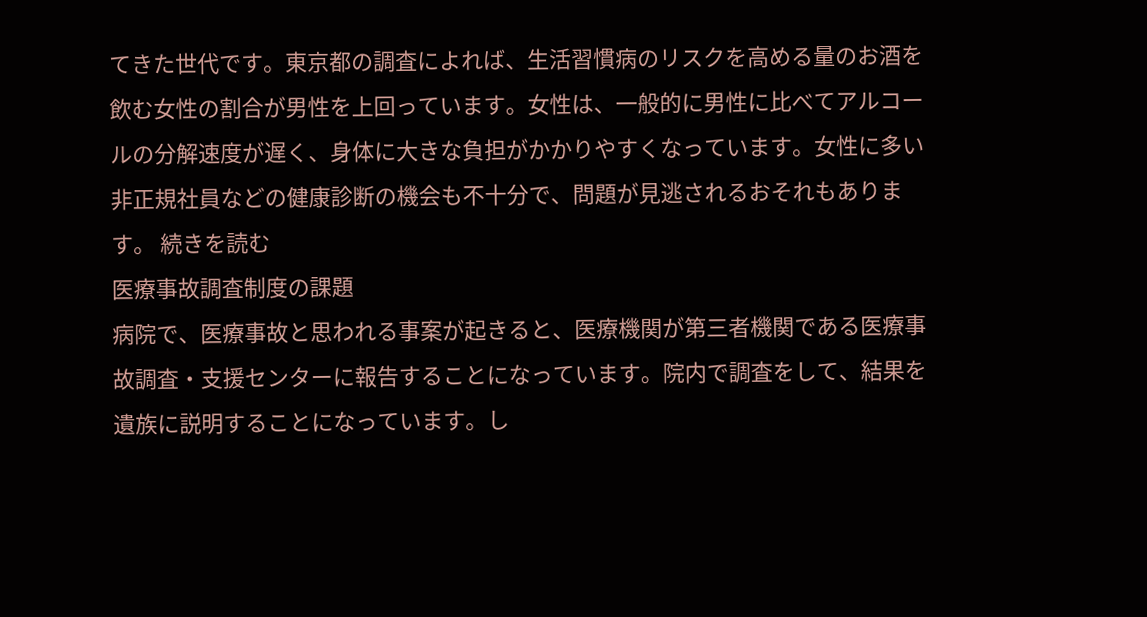てきた世代です。東京都の調査によれば、生活習慣病のリスクを高める量のお酒を飲む女性の割合が男性を上回っています。女性は、一般的に男性に比べてアルコールの分解速度が遅く、身体に大きな負担がかかりやすくなっています。女性に多い非正規社員などの健康診断の機会も不十分で、問題が見逃されるおそれもあります。 続きを読む
医療事故調査制度の課題
病院で、医療事故と思われる事案が起きると、医療機関が第三者機関である医療事故調査・支援センターに報告することになっています。院内で調査をして、結果を遺族に説明することになっています。し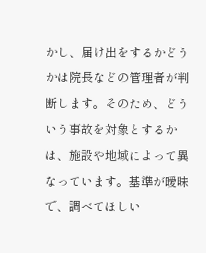かし、届け出をするかどうかは院長などの管理者が判断します。そのため、どういう事故を対象とするかは、施設や地域によって異なっています。基準が曖昧で、調べてほしい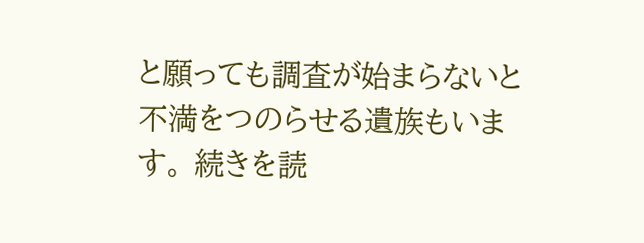と願っても調査が始まらないと不満をつのらせる遺族もいます。 続きを読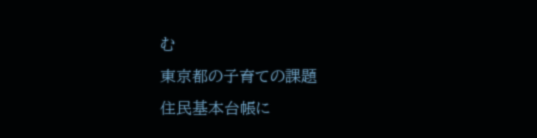む
東京都の子育ての課題
住民基本台帳に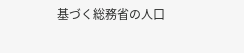基づく総務省の人口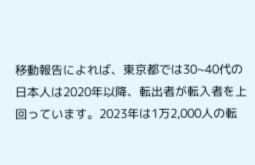移動報告によれば、東京都では30~40代の日本人は2020年以降、転出者が転入者を上回っています。2023年は1万2,000人の転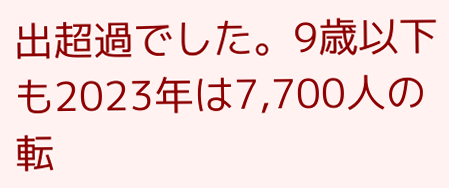出超過でした。9歳以下も2023年は7,700人の転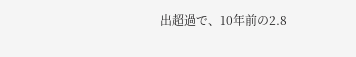出超過で、10年前の2.8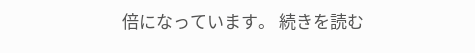倍になっています。 続きを読む